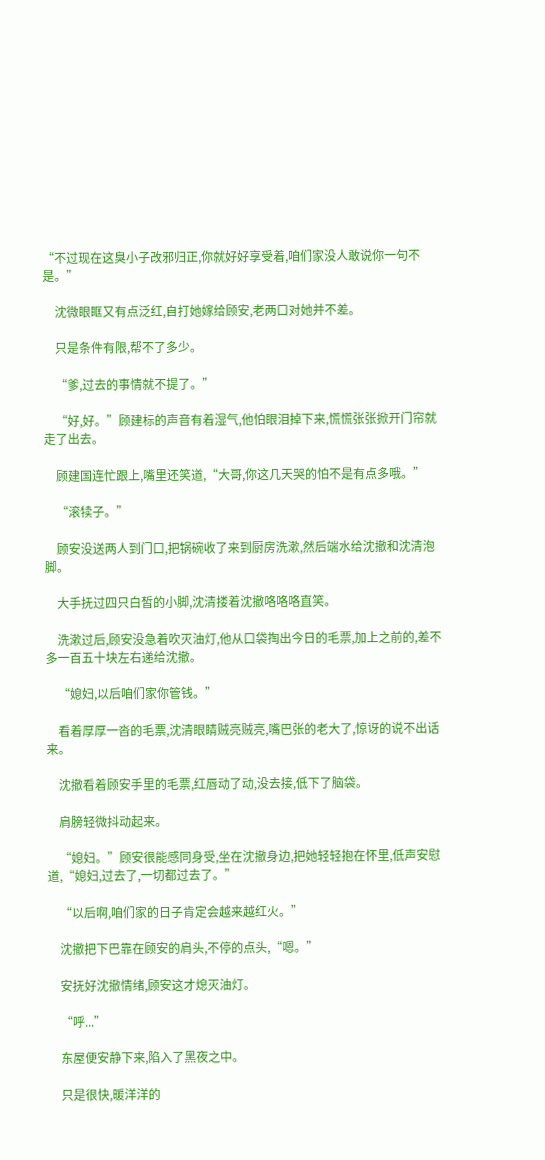“不过现在这臭小子改邪归正,你就好好享受着,咱们家没人敢说你一句不是。”

    沈微眼眶又有点泛红,自打她嫁给顾安,老两口对她并不差。

    只是条件有限,帮不了多少。

    “爹,过去的事情就不提了。”

    “好,好。”顾建标的声音有着湿气,他怕眼泪掉下来,慌慌张张掀开门帘就走了出去。

    顾建国连忙跟上,嘴里还笑道,“大哥,你这几天哭的怕不是有点多哦。”

    “滚犊子。”

    顾安没送两人到门口,把锅碗收了来到厨房洗漱,然后端水给沈撤和沈清泡脚。

    大手抚过四只白皙的小脚,沈清搂着沈撤咯咯咯直笑。

    洗漱过后,顾安没急着吹灭油灯,他从口袋掏出今日的毛票,加上之前的,差不多一百五十块左右递给沈撤。

    “媳妇,以后咱们家你管钱。”

    看着厚厚一沓的毛票,沈清眼睛贼亮贼亮,嘴巴张的老大了,惊讶的说不出话来。

    沈撤看着顾安手里的毛票,红唇动了动,没去接,低下了脑袋。

    肩膀轻微抖动起来。

    “媳妇。”顾安很能感同身受,坐在沈撤身边,把她轻轻抱在怀里,低声安慰道,“媳妇,过去了,一切都过去了。”

    “以后啊,咱们家的日子肯定会越来越红火。”

    沈撤把下巴靠在顾安的肩头,不停的点头,“嗯。”

    安抚好沈撤情绪,顾安这才熄灭油灯。

    “呼...”

    东屋便安静下来,陷入了黑夜之中。

    只是很快,暖洋洋的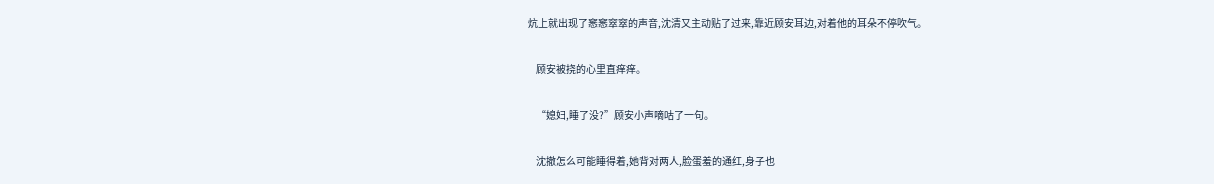炕上就出现了窸窸窣窣的声音,沈清又主动贴了过来,靠近顾安耳边,对着他的耳朵不停吹气。

    顾安被挠的心里直痒痒。

    “媳妇,睡了没?”顾安小声嘀咕了一句。

    沈撤怎么可能睡得着,她背对两人,脸蛋羞的通红,身子也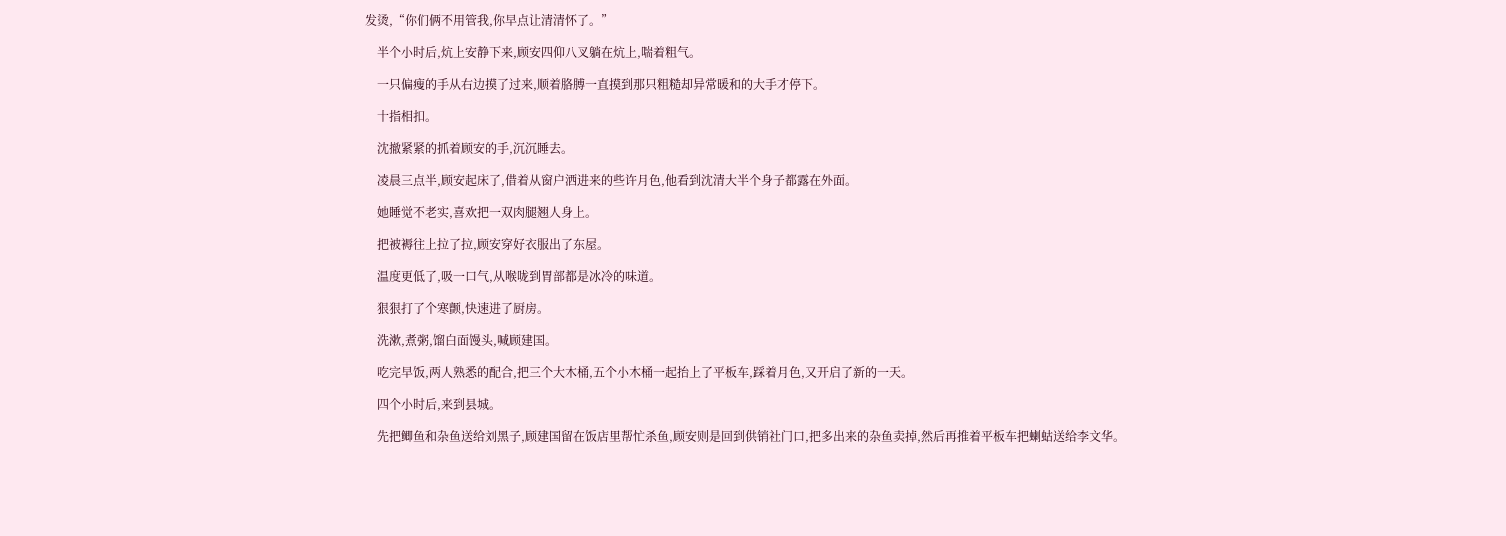发烫,“你们俩不用管我,你早点让清清怀了。”

    半个小时后,炕上安静下来,顾安四仰八叉躺在炕上,喘着粗气。

    一只偏瘦的手从右边摸了过来,顺着胳膊一直摸到那只粗糙却异常暖和的大手才停下。

    十指相扣。

    沈撤紧紧的抓着顾安的手,沉沉睡去。

    凌晨三点半,顾安起床了,借着从窗户洒进来的些许月色,他看到沈清大半个身子都露在外面。

    她睡觉不老实,喜欢把一双肉腿翘人身上。

    把被褥往上拉了拉,顾安穿好衣服出了东屋。

    温度更低了,吸一口气,从喉咙到胃部都是冰冷的味道。

    狠狠打了个寒颤,快速进了厨房。

    洗漱,煮粥,馏白面馒头,喊顾建国。

    吃完早饭,两人熟悉的配合,把三个大木桶,五个小木桶一起抬上了平板车,踩着月色,又开启了新的一天。

    四个小时后,来到县城。

    先把鲫鱼和杂鱼送给刘黑子,顾建国留在饭店里帮忙杀鱼,顾安则是回到供销社门口,把多出来的杂鱼卖掉,然后再推着平板车把蝲蛄送给李文华。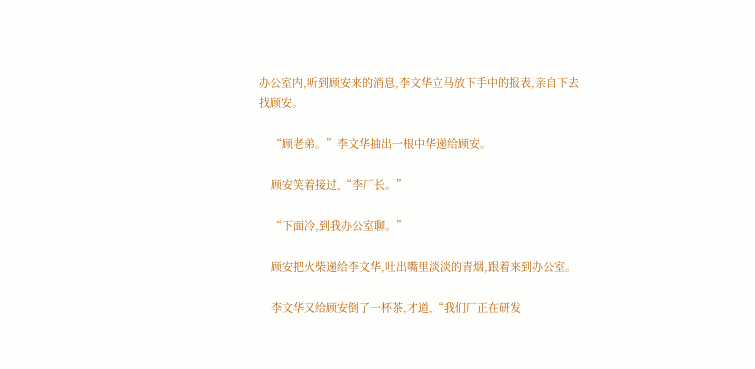办公室内,听到顾安来的消息,李文华立马放下手中的报表,亲自下去找顾安。

    “顾老弟。”李文华抽出一根中华递给顾安。

    顾安笑着接过,“李厂长。”

    “下面冷,到我办公室聊。”

    顾安把火柴递给李文华,吐出嘴里淡淡的青烟,跟着来到办公室。

    李文华又给顾安倒了一杯茶,才道,“我们厂正在研发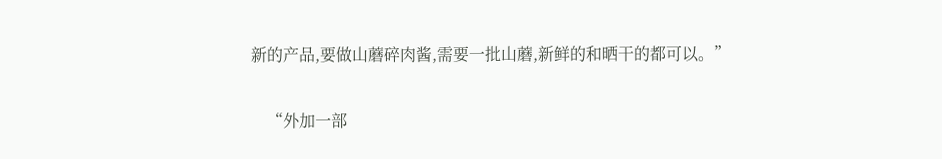新的产品,要做山蘑碎肉酱,需要一批山蘑,新鲜的和晒干的都可以。”

    “外加一部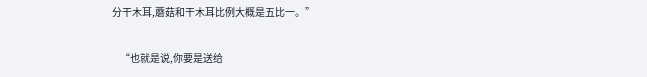分干木耳,蘑菇和干木耳比例大概是五比一。”

    “也就是说,你要是送给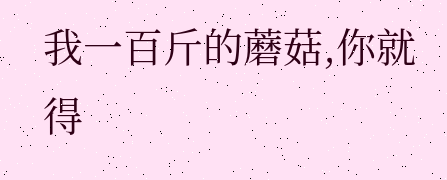我一百斤的蘑菇,你就得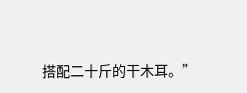搭配二十斤的干木耳。”